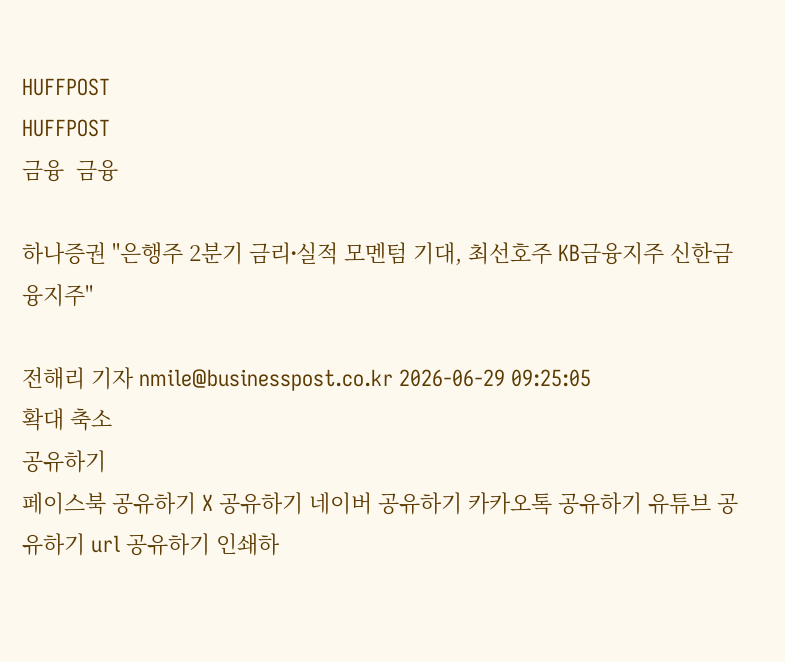HUFFPOST
HUFFPOST
금융  금융

하나증권 "은행주 2분기 금리ᐧ실적 모멘텀 기대, 최선호주 KB금융지주 신한금융지주"

전해리 기자 nmile@businesspost.co.kr 2026-06-29 09:25:05
확대 축소
공유하기
페이스북 공유하기 X 공유하기 네이버 공유하기 카카오톡 공유하기 유튜브 공유하기 url 공유하기 인쇄하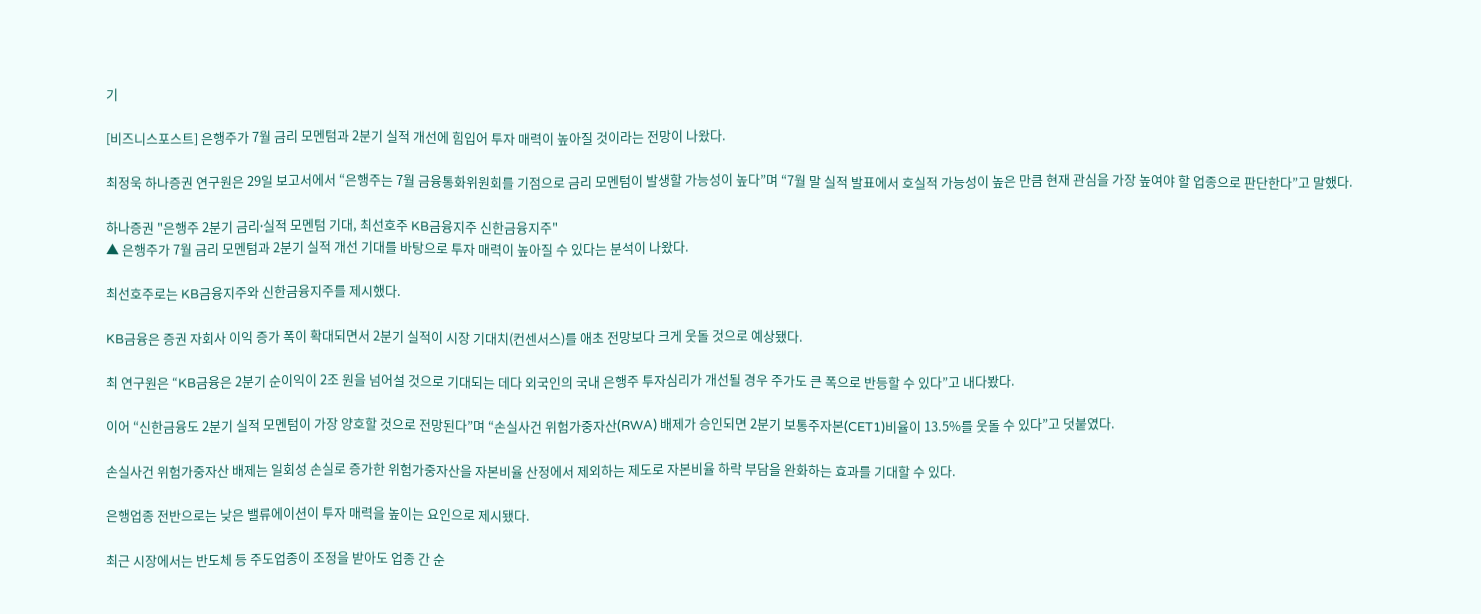기

[비즈니스포스트] 은행주가 7월 금리 모멘텀과 2분기 실적 개선에 힘입어 투자 매력이 높아질 것이라는 전망이 나왔다.

최정욱 하나증권 연구원은 29일 보고서에서 “은행주는 7월 금융통화위원회를 기점으로 금리 모멘텀이 발생할 가능성이 높다”며 “7월 말 실적 발표에서 호실적 가능성이 높은 만큼 현재 관심을 가장 높여야 할 업종으로 판단한다”고 말했다.

하나증권 "은행주 2분기 금리ᐧ실적 모멘텀 기대, 최선호주 KB금융지주 신한금융지주"
▲ 은행주가 7월 금리 모멘텀과 2분기 실적 개선 기대를 바탕으로 투자 매력이 높아질 수 있다는 분석이 나왔다.

최선호주로는 KB금융지주와 신한금융지주를 제시했다.

KB금융은 증권 자회사 이익 증가 폭이 확대되면서 2분기 실적이 시장 기대치(컨센서스)를 애초 전망보다 크게 웃돌 것으로 예상됐다.

최 연구원은 “KB금융은 2분기 순이익이 2조 원을 넘어설 것으로 기대되는 데다 외국인의 국내 은행주 투자심리가 개선될 경우 주가도 큰 폭으로 반등할 수 있다”고 내다봤다.

이어 “신한금융도 2분기 실적 모멘텀이 가장 양호할 것으로 전망된다”며 “손실사건 위험가중자산(RWA) 배제가 승인되면 2분기 보통주자본(CET1)비율이 13.5%를 웃돌 수 있다”고 덧붙였다.

손실사건 위험가중자산 배제는 일회성 손실로 증가한 위험가중자산을 자본비율 산정에서 제외하는 제도로 자본비율 하락 부담을 완화하는 효과를 기대할 수 있다.

은행업종 전반으로는 낮은 밸류에이션이 투자 매력을 높이는 요인으로 제시됐다.

최근 시장에서는 반도체 등 주도업종이 조정을 받아도 업종 간 순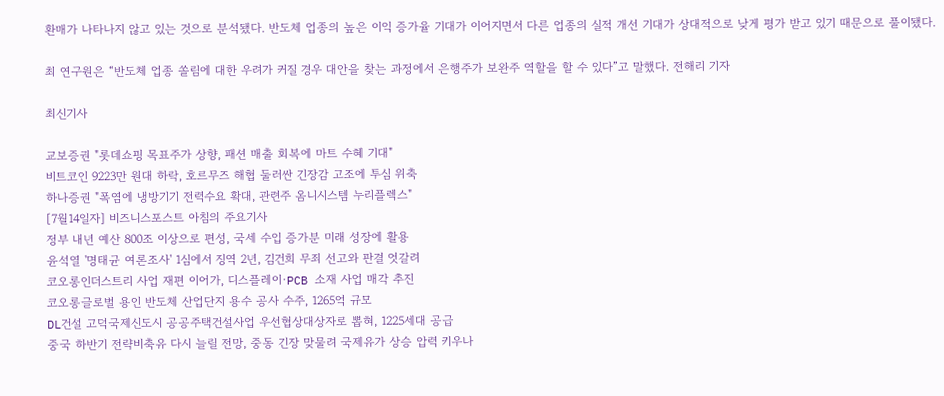환매가 나타나지 않고 있는 것으로 분석됐다. 반도체 업종의 높은 이익 증가율 기대가 이어지면서 다른 업종의 실적 개선 기대가 상대적으로 낮게 평가 받고 있기 때문으로 풀이됐다.

최 연구원은 “반도체 업종 쏠림에 대한 우려가 커질 경우 대안을 찾는 과정에서 은행주가 보완주 역할을 할 수 있다”고 말했다. 전해리 기자

최신기사

교보증권 "롯데쇼핑 목표주가 상향, 패션 매출 회복에 마트 수혜 기대"
비트코인 9223만 원대 하락, 호르무즈 해협 둘러싼 긴장감 고조에 투심 위축
하나증권 "폭염에 냉방기기 전력수요 확대, 관련주 옴니시스템 누리플렉스"
[7월14일자] 비즈니스포스트 아침의 주요기사
정부 내년 예산 800조 이상으로 편성, 국세 수입 증가분 미래 성장에 활용
윤석열 '명태균 여론조사' 1심에서 징역 2년, 김건희 무죄 선고와 판결 엇갈려
코오롱인더스트리 사업 재편 이어가, 디스플레이·PCB 소재 사업 매각 추진
코오롱글로벌 용인 반도체 산업단지 용수 공사 수주, 1265억 규모
DL건설 고덕국제신도시 공공주택건설사업 우선협상대상자로 뽑혀, 1225세대 공급
중국 하반기 전략비축유 다시 늘릴 전망, 중동 긴장 맞물려 국제유가 상승 압력 키우나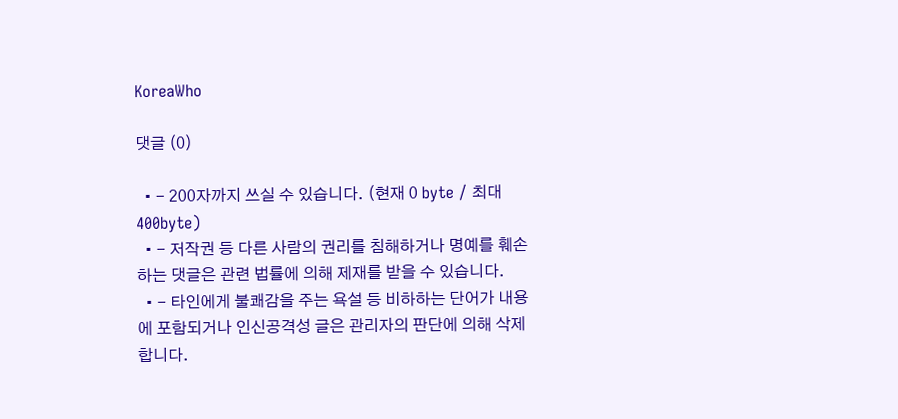KoreaWho

댓글 (0)

  • - 200자까지 쓰실 수 있습니다. (현재 0 byte / 최대 400byte)
  • - 저작권 등 다른 사람의 권리를 침해하거나 명예를 훼손하는 댓글은 관련 법률에 의해 제재를 받을 수 있습니다.
  • - 타인에게 불쾌감을 주는 욕설 등 비하하는 단어가 내용에 포함되거나 인신공격성 글은 관리자의 판단에 의해 삭제 합니다.